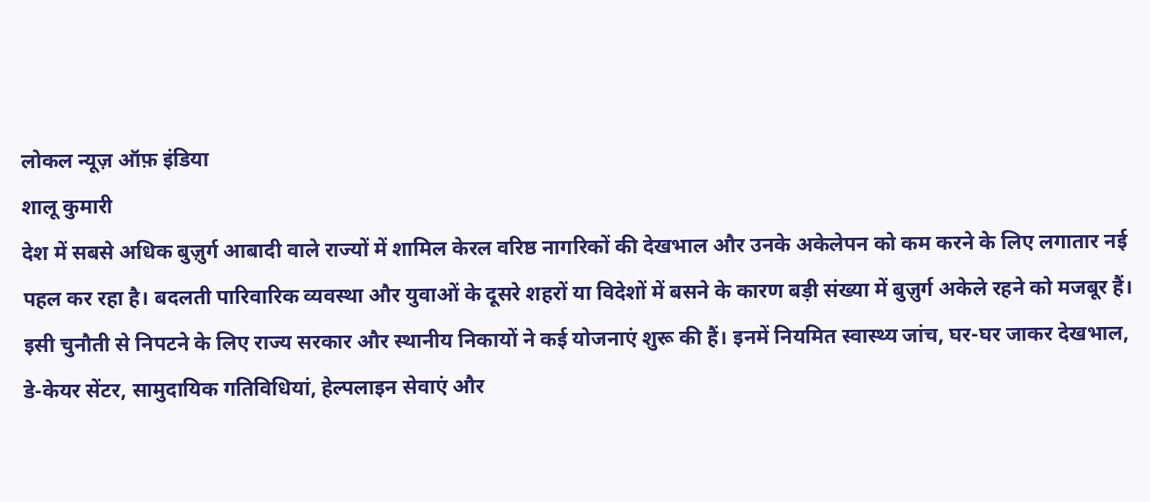लोकल न्यूज़ ऑफ़ इंडिया
शालू कुमारी
देश में सबसे अधिक बुज़ुर्ग आबादी वाले राज्यों में शामिल केरल वरिष्ठ नागरिकों की देखभाल और उनके अकेलेपन को कम करने के लिए लगातार नई पहल कर रहा है। बदलती पारिवारिक व्यवस्था और युवाओं के दूसरे शहरों या विदेशों में बसने के कारण बड़ी संख्या में बुज़ुर्ग अकेले रहने को मजबूर हैं।
इसी चुनौती से निपटने के लिए राज्य सरकार और स्थानीय निकायों ने कई योजनाएं शुरू की हैं। इनमें नियमित स्वास्थ्य जांच, घर-घर जाकर देखभाल, डे-केयर सेंटर, सामुदायिक गतिविधियां, हेल्पलाइन सेवाएं और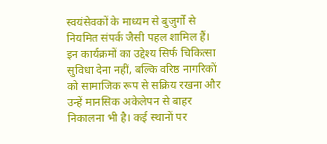स्वयंसेवकों के माध्यम से बुज़ुर्गों से नियमित संपर्क जैसी पहल शामिल हैं।
इन कार्यक्रमों का उद्देश्य सिर्फ चिकित्सा सुविधा देना नहीं, बल्कि वरिष्ठ नागरिकों को सामाजिक रूप से सक्रिय रखना और उन्हें मानसिक अकेलेपन से बाहर निकालना भी है। कई स्थानों पर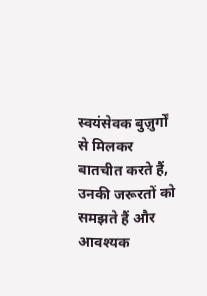स्वयंसेवक बुज़ुर्गों से मिलकर बातचीत करते हैं, उनकी जरूरतों को समझते हैं और आवश्यक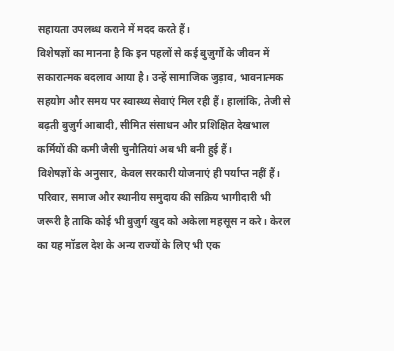सहायता उपलब्ध कराने में मदद करते हैं।
विशेषज्ञों का मानना है कि इन पहलों से कई बुज़ुर्गों के जीवन में सकारात्मक बदलाव आया है। उन्हें सामाजिक जुड़ाव, भावनात्मक सहयोग और समय पर स्वास्थ्य सेवाएं मिल रही हैं। हालांकि, तेजी से बढ़ती बुज़ुर्ग आबादी, सीमित संसाधन और प्रशिक्षित देखभाल कर्मियों की कमी जैसी चुनौतियां अब भी बनी हुई हैं।
विशेषज्ञों के अनुसार, केवल सरकारी योजनाएं ही पर्याप्त नहीं हैं। परिवार, समाज और स्थानीय समुदाय की सक्रिय भागीदारी भी जरूरी है ताकि कोई भी बुज़ुर्ग खुद को अकेला महसूस न करे। केरल का यह मॉडल देश के अन्य राज्यों के लिए भी एक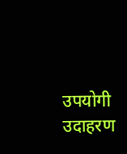उपयोगी उदाहरण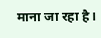माना जा रहा है।